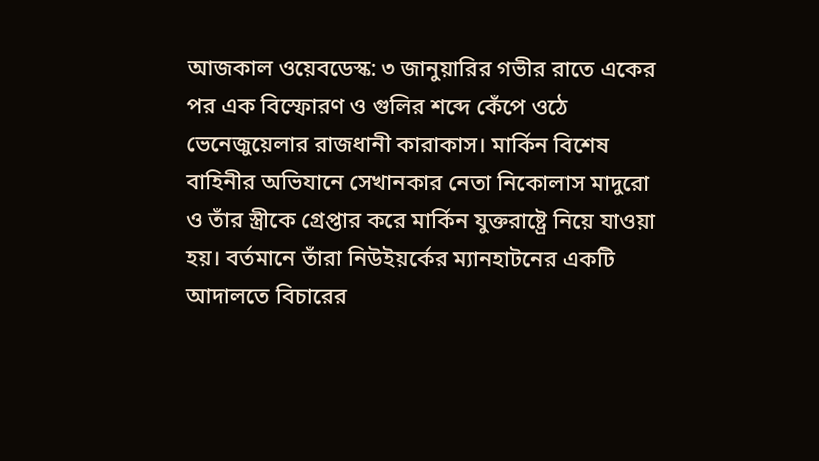আজকাল ওয়েবডেস্ক: ৩ জানুয়ারির গভীর রাতে একের পর এক বিস্ফোরণ ও গুলির শব্দে কেঁপে ওঠে ভেনেজুয়েলার রাজধানী কারাকাস। মার্কিন বিশেষ বাহিনীর অভিযানে সেখানকার নেতা নিকোলাস মাদুরো ও তাঁর স্ত্রীকে গ্রেপ্তার করে মার্কিন যুক্তরাষ্ট্রে নিয়ে যাওয়া হয়। বর্তমানে তাঁরা নিউইয়র্কের ম্যানহাটনের একটি আদালতে বিচারের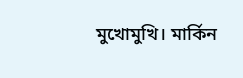মুখোমুখি। মার্কিন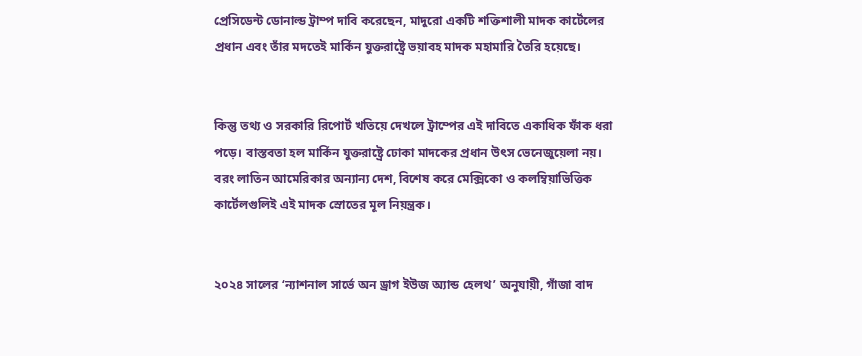প্রেসিডেন্ট ডোনাল্ড ট্রাম্প দাবি করেছেন, মাদুরো একটি শক্তিশালী মাদক কার্টেলের প্রধান এবং তাঁর মদতেই মার্কিন যুক্তরাষ্ট্রে ভয়াবহ মাদক মহামারি তৈরি হয়েছে।


কিন্তু তথ্য ও সরকারি রিপোর্ট খতিয়ে দেখলে ট্রাম্পের এই দাবিতে একাধিক ফাঁক ধরা পড়ে। বাস্তবতা হল মার্কিন যুক্তরাষ্ট্রে ঢোকা মাদকের প্রধান উৎস ভেনেজুয়েলা নয়। বরং লাতিন আমেরিকার অন্যান্য দেশ, বিশেষ করে মেক্সিকো ও কলম্বিয়াভিত্তিক কার্টেলগুলিই এই মাদক স্রোতের মূল নিয়ন্ত্রক।


২০২৪ সালের ‘ন্যাশনাল সার্ভে অন ড্রাগ ইউজ অ্যান্ড হেলথ’ অনুযায়ী, গাঁজা বাদ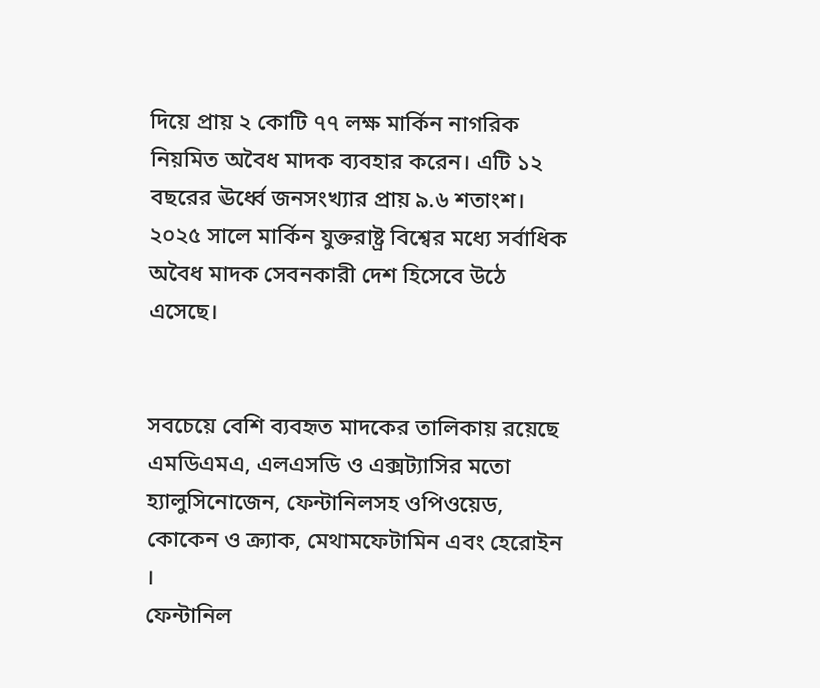দিয়ে প্রায় ২ কোটি ৭৭ লক্ষ মার্কিন নাগরিক নিয়মিত অবৈধ মাদক ব্যবহার করেন। এটি ১২ বছরের ঊর্ধ্বে জনসংখ্যার প্রায় ৯.৬ শতাংশ। ২০২৫ সালে মার্কিন যুক্তরাষ্ট্র বিশ্বের মধ্যে সর্বাধিক অবৈধ মাদক সেবনকারী দেশ হিসেবে উঠে এসেছে।


সবচেয়ে বেশি ব্যবহৃত মাদকের তালিকায় রয়েছে এমডিএমএ, এলএসডি ও এক্সট্যাসির মতো হ্যালুসিনোজেন, ফেন্টানিলসহ ওপিওয়েড, কোকেন ও ক্র্যাক, মেথামফেটামিন এবং হেরোইন ।
ফেন্টানিল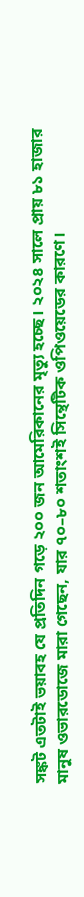সঙ্কট এতটাই ভয়াবহ যে প্রতিদিন গড়ে ২০০ জন আমেরিকানের মৃত্যু হচ্ছে। ২০২৪ সালে প্রায় ৮১ হাজার মানুষ ওভারডোজে মারা গেছেন, যার ৭০–৮০ শতাংশই সিন্থেটিক ওপিওয়েডের কারণে।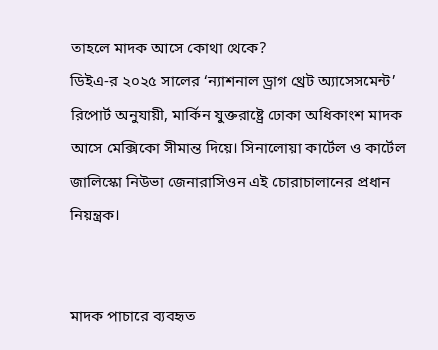তাহলে মাদক আসে কোথা থেকে?
ডিইএ-র ২০২৫ সালের ‘ন্যাশনাল ড্রাগ থ্রেট অ্যাসেসমেন্ট’ রিপোর্ট অনুযায়ী, মার্কিন যুক্তরাষ্ট্রে ঢোকা অধিকাংশ মাদক আসে মেক্সিকো সীমান্ত দিয়ে। সিনালোয়া কার্টেল ও কার্টেল জালিস্কো নিউভা জেনারাসিওন এই চোরাচালানের প্রধান নিয়ন্ত্রক।


মাদক পাচারে ব্যবহৃত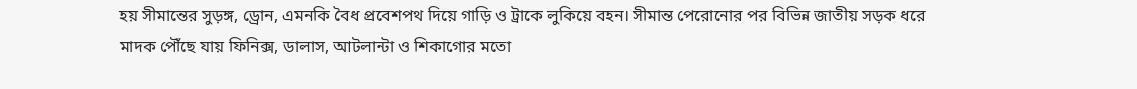হয় সীমান্তের সুড়ঙ্গ, ড্রোন, এমনকি বৈধ প্রবেশপথ দিয়ে গাড়ি ও ট্রাকে লুকিয়ে বহন। সীমান্ত পেরোনোর পর বিভিন্ন জাতীয় সড়ক ধরে মাদক পৌঁছে যায় ফিনিক্স, ডালাস, আটলান্টা ও শিকাগোর মতো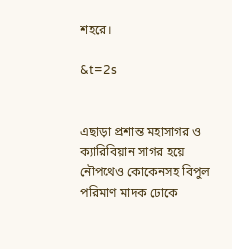শহরে।

&t=2s


এছাড়া প্রশান্ত মহাসাগর ও ক্যারিবিয়ান সাগর হয়ে নৌপথেও কোকেনসহ বিপুল পরিমাণ মাদক ঢোকে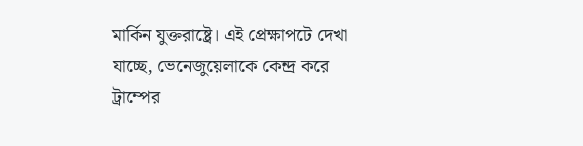মার্কিন যুক্তরাষ্ট্রে। এই প্রেক্ষাপটে দেখা যাচ্ছে, ভেনেজুয়েলাকে কেন্দ্র করে ট্রাম্পের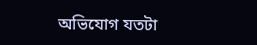অভিযোগ যতটা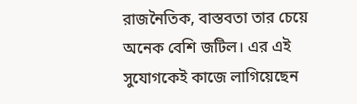রাজনৈতিক, বাস্তবতা তার চেয়ে অনেক বেশি জটিল। এর এই সুযোগকেই কাজে লাগিয়েছেন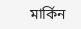মার্কিন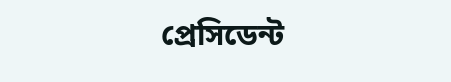প্রেসিডেন্ট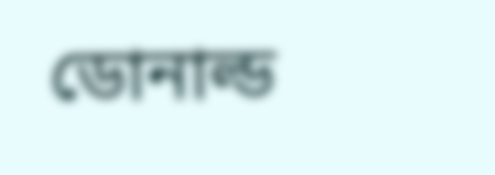ডোনাল্ড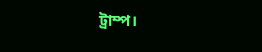ট্রাম্প।